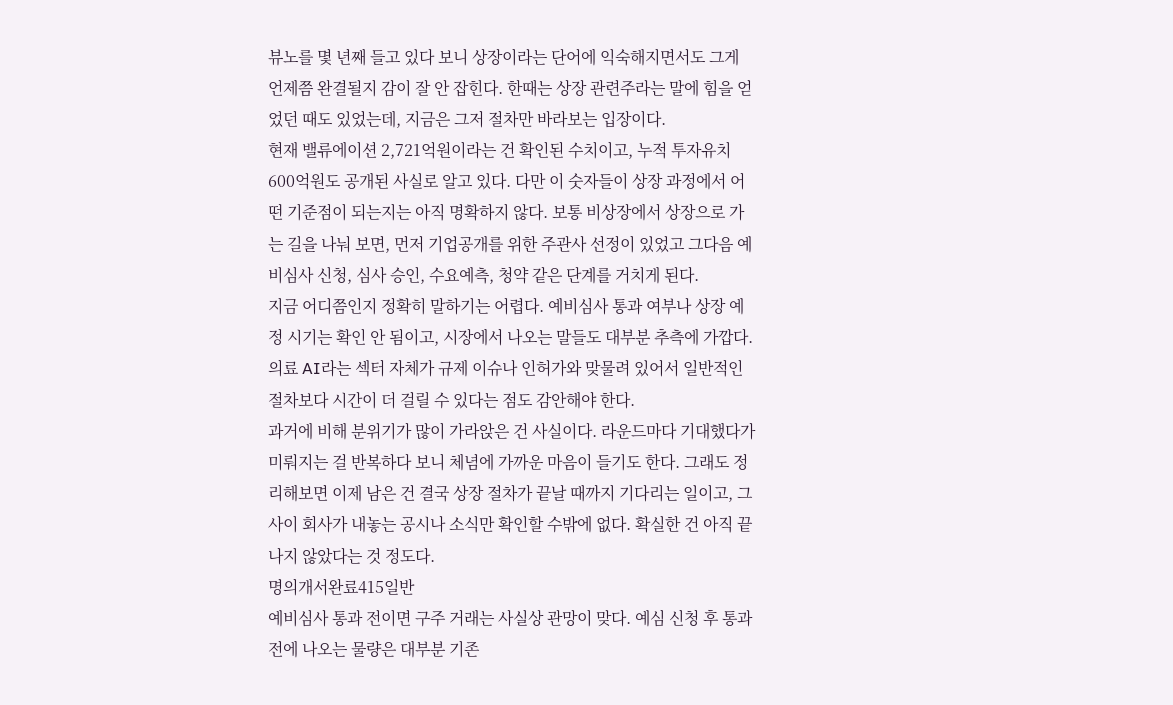뷰노를 몇 년째 들고 있다 보니 상장이라는 단어에 익숙해지면서도 그게 언제쯤 완결될지 감이 잘 안 잡힌다. 한때는 상장 관련주라는 말에 힘을 얻었던 때도 있었는데, 지금은 그저 절차만 바라보는 입장이다.
현재 밸류에이션 2,721억원이라는 건 확인된 수치이고, 누적 투자유치 600억원도 공개된 사실로 알고 있다. 다만 이 숫자들이 상장 과정에서 어떤 기준점이 되는지는 아직 명확하지 않다. 보통 비상장에서 상장으로 가는 길을 나눠 보면, 먼저 기업공개를 위한 주관사 선정이 있었고 그다음 예비심사 신청, 심사 승인, 수요예측, 청약 같은 단계를 거치게 된다.
지금 어디쯤인지 정확히 말하기는 어렵다. 예비심사 통과 여부나 상장 예정 시기는 확인 안 됨이고, 시장에서 나오는 말들도 대부분 추측에 가깝다. 의료 AI라는 섹터 자체가 규제 이슈나 인허가와 맞물려 있어서 일반적인 절차보다 시간이 더 걸릴 수 있다는 점도 감안해야 한다.
과거에 비해 분위기가 많이 가라앉은 건 사실이다. 라운드마다 기대했다가 미뤄지는 걸 반복하다 보니 체념에 가까운 마음이 들기도 한다. 그래도 정리해보면 이제 남은 건 결국 상장 절차가 끝날 때까지 기다리는 일이고, 그 사이 회사가 내놓는 공시나 소식만 확인할 수밖에 없다. 확실한 건 아직 끝나지 않았다는 것 정도다.
명의개서완료415일반
예비심사 통과 전이면 구주 거래는 사실상 관망이 맞다. 예심 신청 후 통과 전에 나오는 물량은 대부분 기존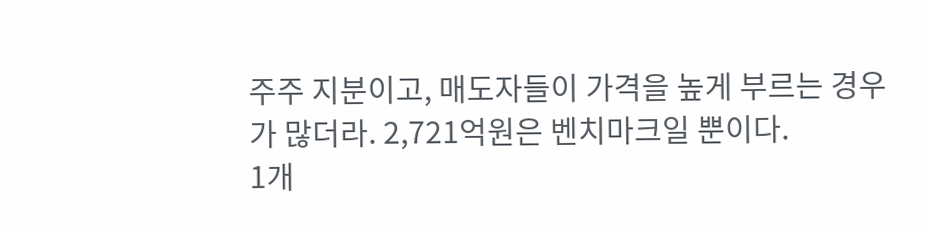주주 지분이고, 매도자들이 가격을 높게 부르는 경우가 많더라. 2,721억원은 벤치마크일 뿐이다.
1개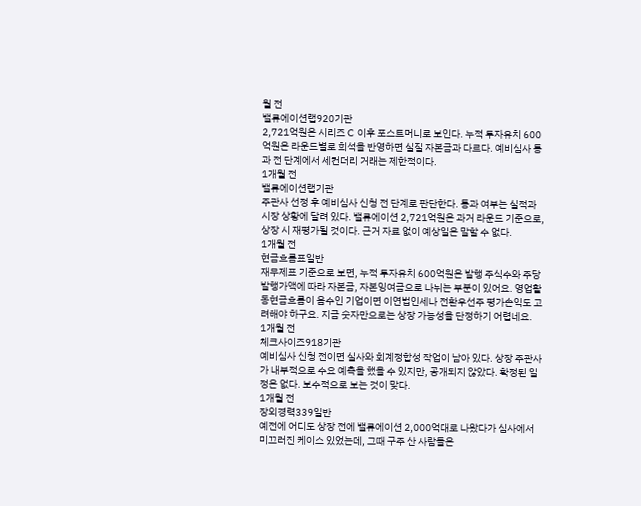월 전
밸류에이션랩920기관
2,721억원은 시리즈 C 이후 포스트머니로 보인다. 누적 투자유치 600억원은 라운드별로 희석을 반영하면 실질 자본금과 다르다. 예비심사 통과 전 단계에서 세컨더리 거래는 제한적이다.
1개월 전
밸류에이션랩기관
주관사 선정 후 예비심사 신청 전 단계로 판단한다. 통과 여부는 실적과 시장 상황에 달려 있다. 밸류에이션 2,721억원은 과거 라운드 기준으로, 상장 시 재평가될 것이다. 근거 자료 없이 예상일은 말할 수 없다.
1개월 전
현금흐름표일반
재무제표 기준으로 보면, 누적 투자유치 600억원은 발행 주식수와 주당 발행가액에 따라 자본금, 자본잉여금으로 나뉘는 부분이 있어요. 영업활동현금흐름이 음수인 기업이면 이연법인세나 전환우선주 평가손익도 고려해야 하구요. 지금 숫자만으로는 상장 가능성을 단정하기 어렵네요.
1개월 전
체크사이즈918기관
예비심사 신청 전이면 실사와 회계정합성 작업이 남아 있다. 상장 주관사가 내부적으로 수요 예측을 했을 수 있지만, 공개되지 않았다. 확정된 일정은 없다. 보수적으로 보는 것이 맞다.
1개월 전
장외경력339일반
예전에 어디도 상장 전에 밸류에이션 2,000억대로 나왔다가 심사에서 미끄러진 케이스 있었는데, 그때 구주 산 사람들은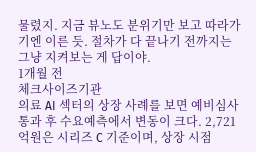물렸지. 지금 뷰노도 분위기만 보고 따라가기엔 이른 듯. 절차가 다 끝나기 전까지는 그냥 지켜보는 게 답이야.
1개월 전
체크사이즈기관
의료 AI 섹터의 상장 사례를 보면 예비심사 통과 후 수요예측에서 변동이 크다. 2,721억원은 시리즈 C 기준이며, 상장 시점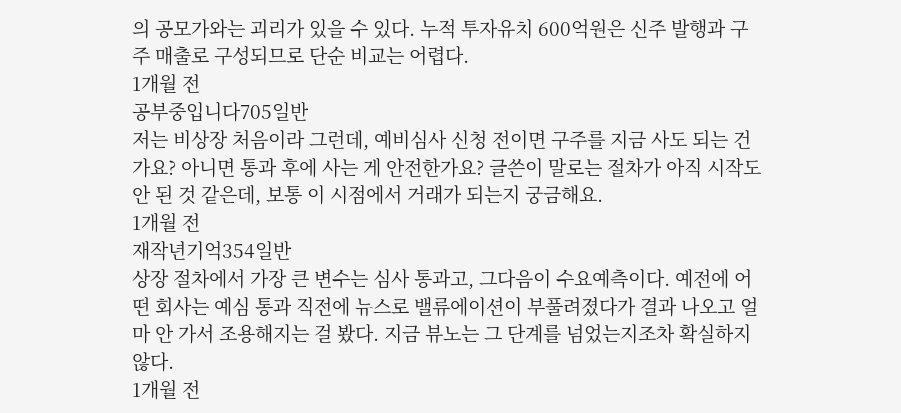의 공모가와는 괴리가 있을 수 있다. 누적 투자유치 600억원은 신주 발행과 구주 매출로 구성되므로 단순 비교는 어렵다.
1개월 전
공부중입니다705일반
저는 비상장 처음이라 그런데, 예비심사 신청 전이면 구주를 지금 사도 되는 건가요? 아니면 통과 후에 사는 게 안전한가요? 글쓴이 말로는 절차가 아직 시작도 안 된 것 같은데, 보통 이 시점에서 거래가 되는지 궁금해요.
1개월 전
재작년기억354일반
상장 절차에서 가장 큰 변수는 심사 통과고, 그다음이 수요예측이다. 예전에 어떤 회사는 예심 통과 직전에 뉴스로 밸류에이션이 부풀려졌다가 결과 나오고 얼마 안 가서 조용해지는 걸 봤다. 지금 뷰노는 그 단계를 넘었는지조차 확실하지 않다.
1개월 전